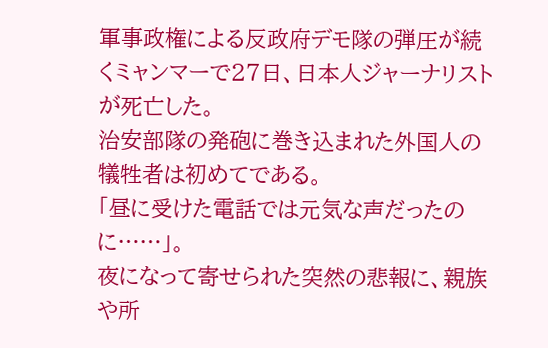軍事政権による反政府デモ隊の弾圧が続くミャンマーで27日、日本人ジャーナリストが死亡した。
治安部隊の発砲に巻き込まれた外国人の犠牲者は初めてである。
「昼に受けた電話では元気な声だったのに……」。
夜になって寄せられた突然の悲報に、親族や所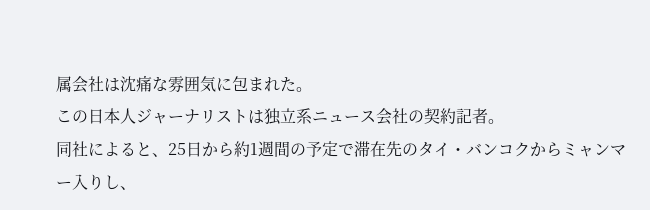属会社は沈痛な雰囲気に包まれた。
この日本人ジャーナリストは独立系ニュース会社の契約記者。
同社によると、25日から約1週間の予定で滞在先のタイ・バンコクからミャンマー入りし、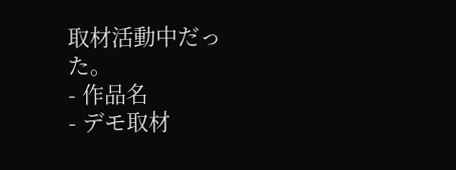取材活動中だった。
- 作品名
- デモ取材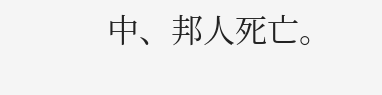中、邦人死亡。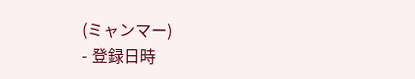(ミャンマー)
- 登録日時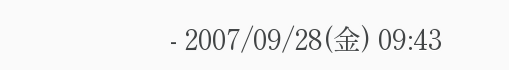- 2007/09/28(金) 09:43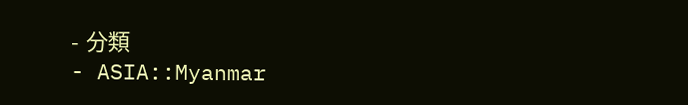- 分類
- ASIA::Myanmar